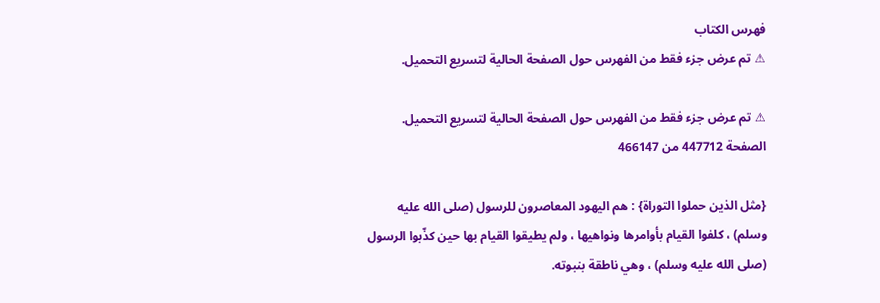فهرس الكتاب
⚠ تم عرض جزء فقط من الفهرس حول الصفحة الحالية لتسريع التحميل.

⚠ تم عرض جزء فقط من الفهرس حول الصفحة الحالية لتسريع التحميل.
الصفحة 447712 من 466147

{مثل الذين حملوا التوراة} : هم اليهود المعاصرون للرسول (صلى الله عليه وسلم) ، كلفوا القيام بأوامرها ونواهيها ، ولم يطيقوا القيام بها حين كذّبوا الرسول (صلى الله عليه وسلم) ، وهي ناطقة بنبوته.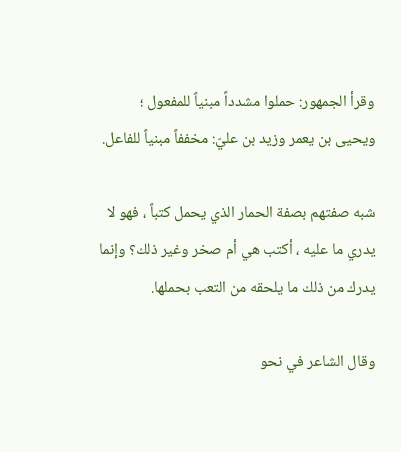وقرأ الجمهور: حملوا مشدداً مبنياً للمفعول ؛ ويحيى بن يعمر وزيد بن عليّ: مخففاً مبنياً للفاعل.

شبه صفتهم بصفة الحمار الذي يحمل كتباً ، فهو لا يدري ما عليه ، أكتب هي أم صخر وغير ذلك؟ وإنما يدرك من ذلك ما يلحقه من التعب بحملها.

وقال الشاعر في نحو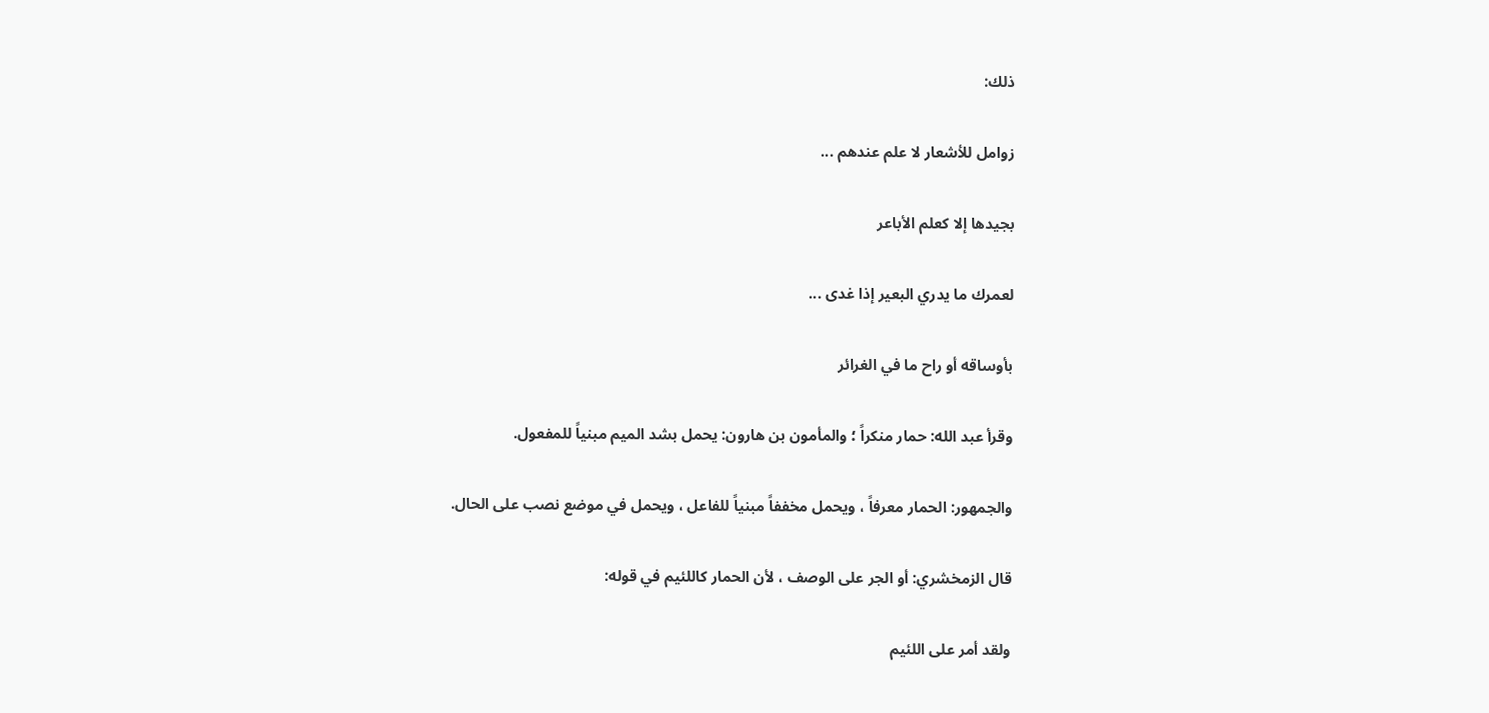ذلك:

زوامل للأشعار لا علم عندهم ...

بجيدها إلا كعلم الأباعر

لعمرك ما يدري البعير إذا غدى ...

بأوساقه أو راح ما في الغرائر

وقرأ عبد الله: حمار منكراً ؛ والمأمون بن هارون: يحمل بشد الميم مبنياً للمفعول.

والجمهور: الحمار معرفاً ، ويحمل مخففاً مبنياً للفاعل ، ويحمل في موضع نصب على الحال.

قال الزمخشري: أو الجر على الوصف ، لأن الحمار كاللئيم في قوله:

ولقد أمر على اللئيم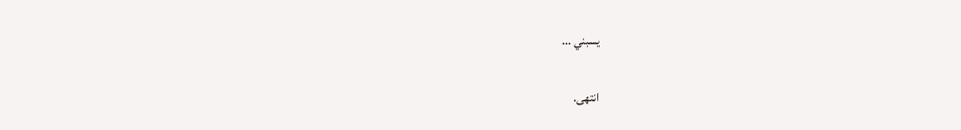يسبني ...

انتهى.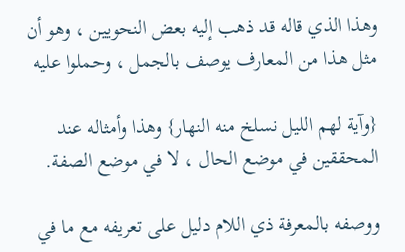وهذا الذي قاله قد ذهب إليه بعض النحويين ، وهو أن مثل هذا من المعارف يوصف بالجمل ، وحملوا عليه

{وآية لهم الليل نسلخ منه النهار} وهذا وأمثاله عند المحققين في موضع الحال ، لا في موضع الصفة.

ووصفه بالمعرفة ذي اللام دليل على تعريفه مع ما في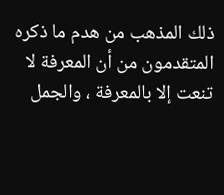ذلك المذهب من هدم ما ذكره المتقدمون من أن المعرفة لا تنعت إلا بالمعرفة ، والجمل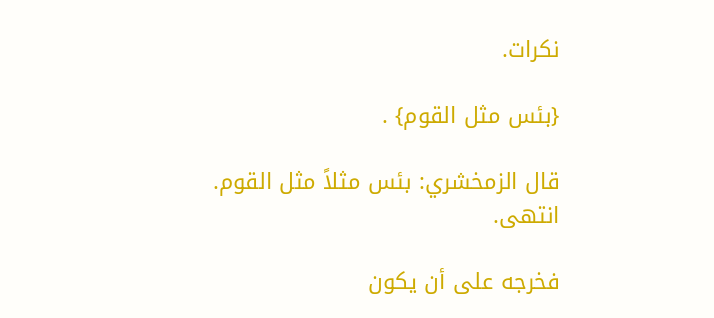نكرات.

{بئس مثل القوم} .

قال الزمخشري: بئس مثلاً مثل القوم. انتهى.

فخرجه على أن يكون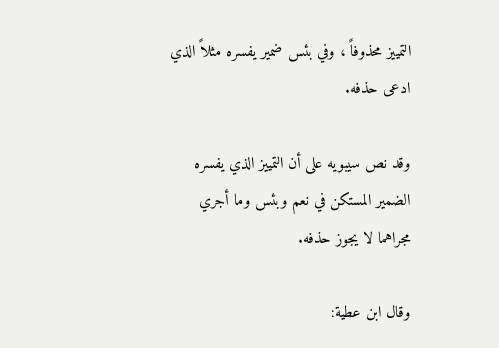التمييز محذوفاً ، وفي بئس ضمير يفسره مثلاً الذي ادعى حذفه.

وقد نص سيبويه على أن التمييز الذي يفسره الضمير المستكن في نعم وبئس وما أجري مجراهما لا يجوز حذفه.

وقال ابن عطية: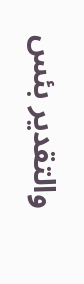والتقدير بئس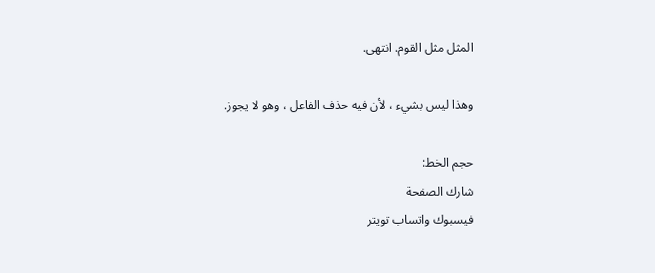المثل مثل القوم. انتهى.

وهذا ليس بشيء ، لأن فيه حذف الفاعل ، وهو لا يجوز.

حجم الخط:
شارك الصفحة
فيسبوك واتساب تويتر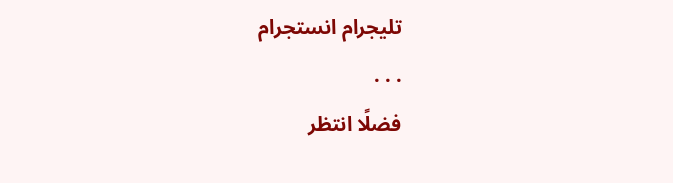تليجرام انستجرام
. . .
فضلًا انتظر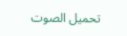تحميل الصوت